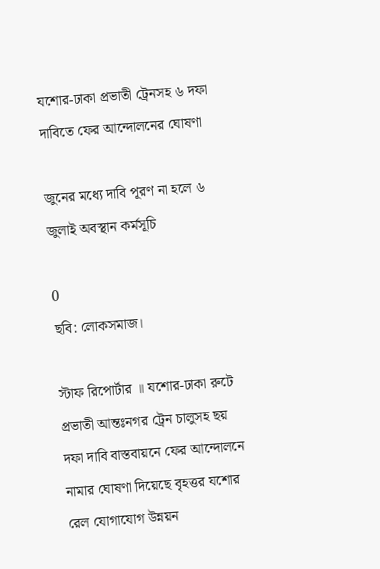যশোর-ঢাকা প্রভাতী ট্রেনসহ ৬ দফা দাবিতে ফের আন্দোলনের ঘোষণা

জুনের মধ্যে দাবি পূরণ না হলে ৬ জুলাই অবস্থান কর্মসূচি

0
ছবি: লোকসমাজ।

স্টাফ রিপোর্টার ॥ যশোর-ঢাকা রুটে প্রভাতী আন্তঃনগর ট্রেন চালুসহ ছয় দফা দাবি বাস্তবায়নে ফের আন্দোলনে নামার ঘোষণা দিয়েছে বৃহত্তর যশোর রেল যোগাযোগ উন্নয়ন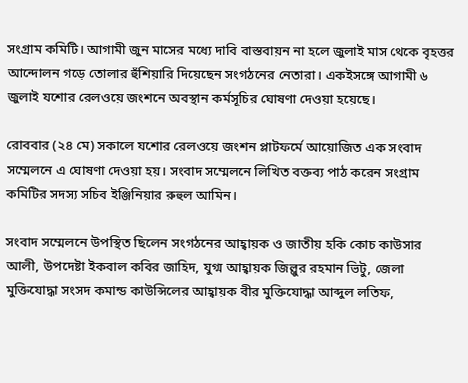সংগ্রাম কমিটি। আগামী জুন মাসের মধ্যে দাবি বাস্তবায়ন না হলে জুলাই মাস থেকে বৃহত্তর আন্দোলন গড়ে তোলার হুঁশিয়ারি দিয়েছেন সংগঠনের নেতারা। একইসঙ্গে আগামী ৬ জুলাই যশোর রেলওয়ে জংশনে অবস্থান কর্মসূচির ঘোষণা দেওয়া হয়েছে।

রোববার (২৪ মে) সকালে যশোর রেলওয়ে জংশন প্লাটফর্মে আয়োজিত এক সংবাদ সম্মেলনে এ ঘোষণা দেওয়া হয়। সংবাদ সম্মেলনে লিখিত বক্তব্য পাঠ করেন সংগ্রাম কমিটির সদস্য সচিব ইঞ্জিনিয়ার রুহুল আমিন।

সংবাদ সম্মেলনে উপস্থিত ছিলেন সংগঠনের আহ্বায়ক ও জাতীয় হকি কোচ কাউসার আলী, উপদেষ্টা ইকবাল কবির জাহিদ, যুগ্ম আহ্বায়ক জিল্লুর রহমান ভিটু, জেলা মুক্তিযোদ্ধা সংসদ কমান্ড কাউন্সিলের আহ্বায়ক বীর মুক্তিযোদ্ধা আব্দুল লতিফ,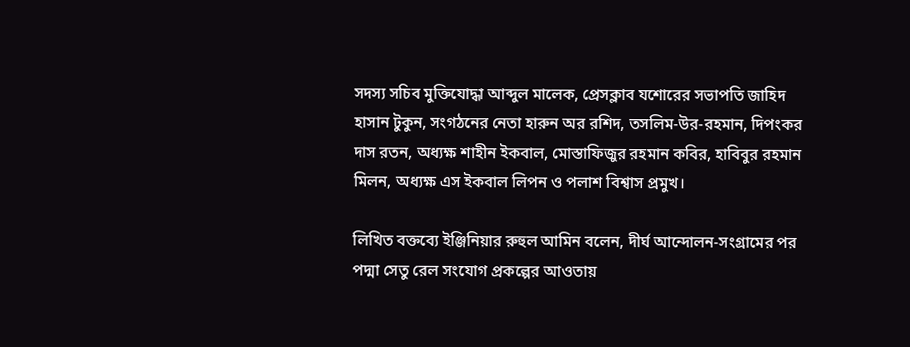সদস্য সচিব মুক্তিযোদ্ধা আব্দুল মালেক, প্রেসক্লাব যশোরের সভাপতি জাহিদ হাসান টুকুন, সংগঠনের নেতা হারুন অর রশিদ, তসলিম-উর-রহমান, দিপংকর দাস রতন, অধ্যক্ষ শাহীন ইকবাল, মোস্তাফিজুর রহমান কবির, হাবিবুর রহমান মিলন, অধ্যক্ষ এস ইকবাল লিপন ও পলাশ বিশ্বাস প্রমুখ।

লিখিত বক্তব্যে ইঞ্জিনিয়ার রুহুল আমিন বলেন, দীর্ঘ আন্দোলন-সংগ্রামের পর পদ্মা সেতু রেল সংযোগ প্রকল্পের আওতায়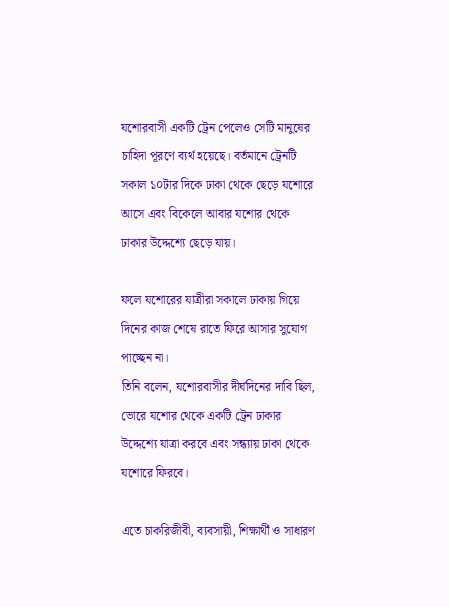যশোরবাসী একটি ট্রেন পেলেও সেটি মানুষের চাহিদা পূরণে ব্যর্থ হয়েছে। বর্তমানে ট্রেনটি সকাল ১০টার দিকে ঢাকা থেকে ছেড়ে যশোরে আসে এবং বিকেলে আবার যশোর থেকে ঢাকার উদ্দেশ্যে ছেড়ে যায়।

ফলে যশোরের যাত্রীরা সকালে ঢাকায় গিয়ে দিনের কাজ শেষে রাতে ফিরে আসার সুযোগ পাচ্ছেন না।
তিনি বলেন, যশোরবাসীর দীর্ঘদিনের দাবি ছিল, ভোরে যশোর থেকে একটি ট্রেন ঢাকার উদ্দেশ্যে যাত্রা করবে এবং সন্ধ্যায় ঢাকা থেকে যশোরে ফিরবে।

এতে চাকরিজীবী, ব্যবসায়ী, শিক্ষার্থী ও সাধারণ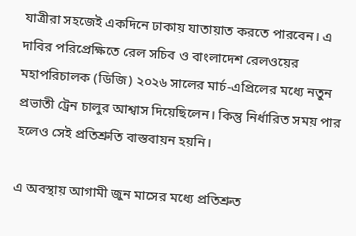যাত্রীরা সহজেই একদিনে ঢাকায় যাতায়াত করতে পারবেন। এ দাবির পরিপ্রেক্ষিতে রেল সচিব ও বাংলাদেশ রেলওয়ের মহাপরিচালক (ডিজি) ২০২৬ সালের মার্চ-এপ্রিলের মধ্যে নতুন প্রভাতী ট্রেন চালুর আশ্বাস দিয়েছিলেন। কিন্তু নির্ধারিত সময় পার হলেও সেই প্রতিশ্রুতি বাস্তবায়ন হয়নি।

এ অবস্থায় আগামী জুন মাসের মধ্যে প্রতিশ্রুত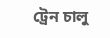ট্রেন চালু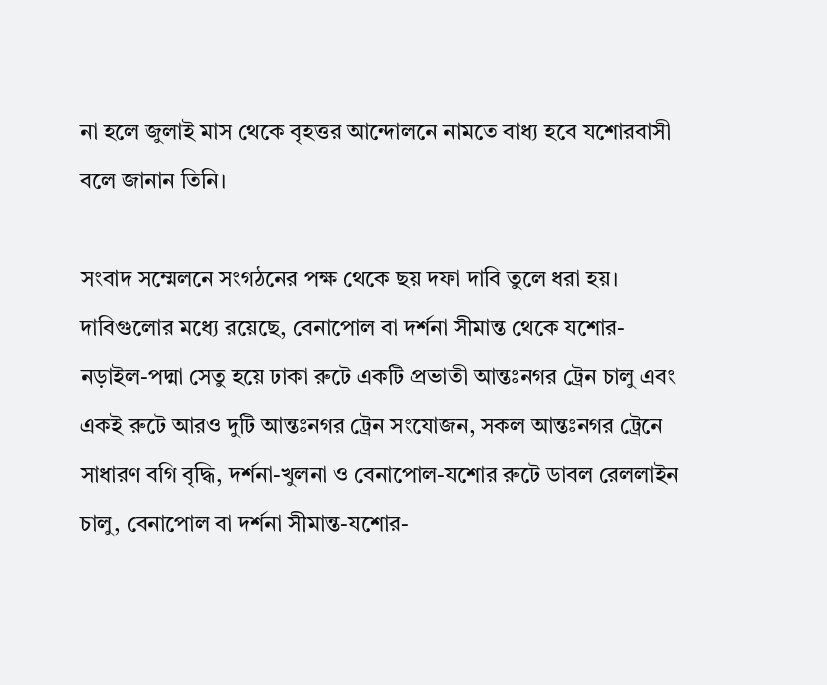না হলে জুলাই মাস থেকে বৃহত্তর আন্দোলনে নামতে বাধ্য হবে যশোরবাসী বলে জানান তিনি।

সংবাদ সম্মেলনে সংগঠনের পক্ষ থেকে ছয় দফা দাবি তুলে ধরা হয়। দাবিগুলোর মধ্যে রয়েছে, বেনাপোল বা দর্শনা সীমান্ত থেকে যশোর-নড়াইল-পদ্মা সেতু হয়ে ঢাকা রুটে একটি প্রভাতী আন্তঃনগর ট্রেন চালু এবং একই রুটে আরও দুটি আন্তঃনগর ট্রেন সংযোজন, সকল আন্তঃনগর ট্রেনে সাধারণ বগি বৃদ্ধি, দর্শনা-খুলনা ও বেনাপোল-যশোর রুটে ডাবল রেললাইন চালু, বেনাপোল বা দর্শনা সীমান্ত-যশোর-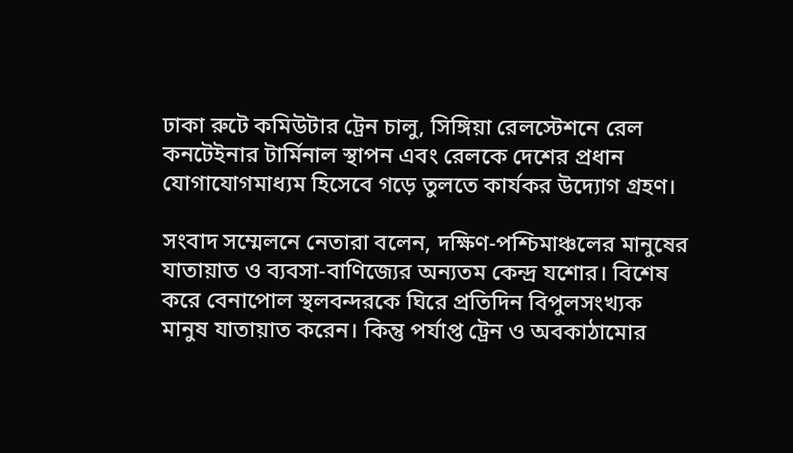ঢাকা রুটে কমিউটার ট্রেন চালু, সিঙ্গিয়া রেলস্টেশনে রেল কনটেইনার টার্মিনাল স্থাপন এবং রেলকে দেশের প্রধান যোগাযোগমাধ্যম হিসেবে গড়ে তুলতে কার্যকর উদ্যোগ গ্রহণ।

সংবাদ সম্মেলনে নেতারা বলেন, দক্ষিণ-পশ্চিমাঞ্চলের মানুষের যাতায়াত ও ব্যবসা-বাণিজ্যের অন্যতম কেন্দ্র যশোর। বিশেষ করে বেনাপোল স্থলবন্দরকে ঘিরে প্রতিদিন বিপুলসংখ্যক মানুষ যাতায়াত করেন। কিন্তু পর্যাপ্ত ট্রেন ও অবকাঠামোর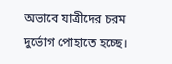অভাবে যাত্রীদের চরম দুর্ভোগ পোহাতে হচ্ছে।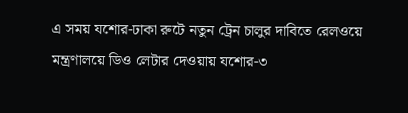এ সময় যশোর-ঢাকা রুটে নতুন ট্রেন চালুর দাবিতে রেলওয়ে মন্ত্রণালয়ে ডিও লেটার দেওয়ায় যশোর-৩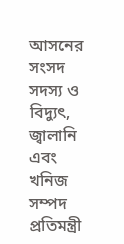আসনের সংসদ সদস্য ও বিদ্যুৎ, জ্বালানি এবং খনিজ সম্পদ প্রতিমন্ত্রী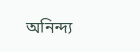অনিন্দ্য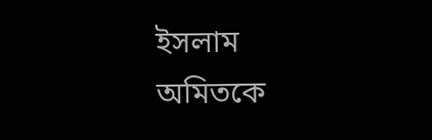ইসলাম অমিতকে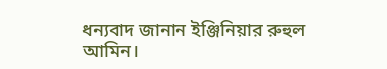ধন্যবাদ জানান ইঞ্জিনিয়ার রুহুল আমিন।